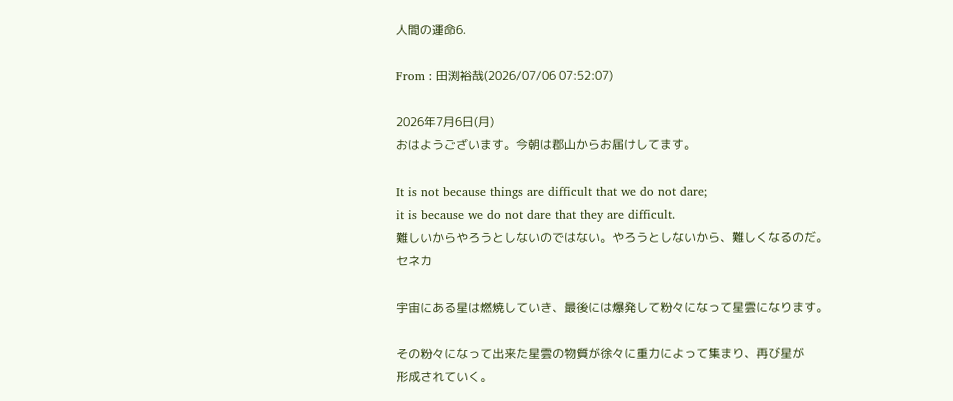人間の運命6.

From : 田渕裕哉(2026/07/06 07:52:07)

2026年7月6日(月)
おはようございます。今朝は郡山からお届けしてます。

It is not because things are difficult that we do not dare;
it is because we do not dare that they are difficult.
難しいからやろうとしないのではない。やろうとしないから、難しくなるのだ。
セネカ

宇宙にある星は燃焼していき、最後には爆発して粉々になって星雲になります。

その粉々になって出来た星雲の物質が徐々に重力によって集まり、再び星が
形成されていく。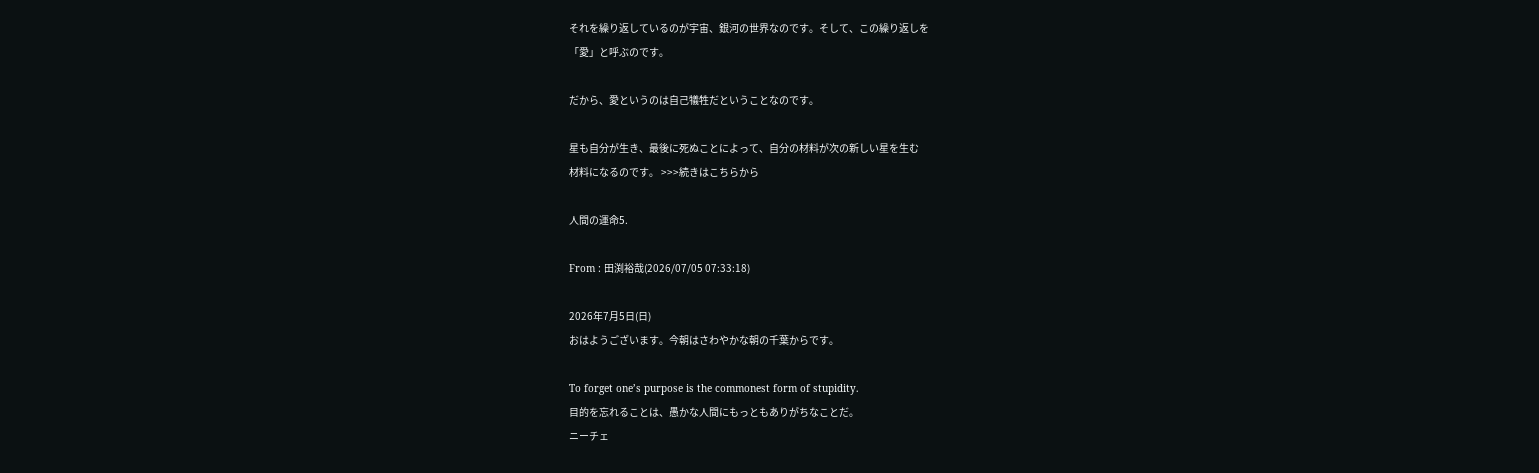それを繰り返しているのが宇宙、銀河の世界なのです。そして、この繰り返しを
「愛」と呼ぶのです。

だから、愛というのは自己犠牲だということなのです。

星も自分が生き、最後に死ぬことによって、自分の材料が次の新しい星を生む
材料になるのです。 >>>続きはこちらから

人間の運命5.

From : 田渕裕哉(2026/07/05 07:33:18)

2026年7月5日(日)
おはようございます。今朝はさわやかな朝の千葉からです。

To forget one’s purpose is the commonest form of stupidity.
目的を忘れることは、愚かな人間にもっともありがちなことだ。
ニーチェ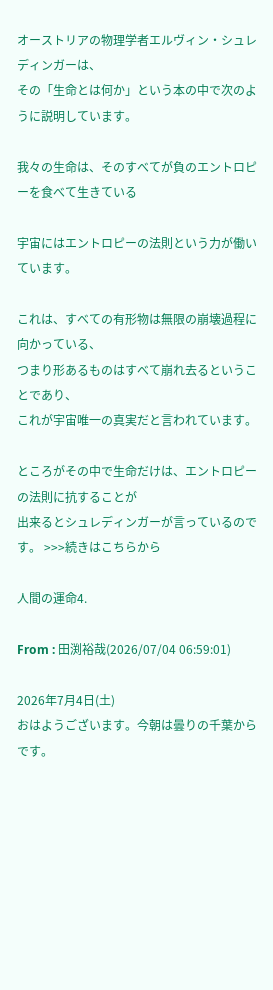オーストリアの物理学者エルヴィン・シュレディンガーは、
その「生命とは何か」という本の中で次のように説明しています。

我々の生命は、そのすべてが負のエントロピーを食べて生きている

宇宙にはエントロピーの法則という力が働いています。

これは、すべての有形物は無限の崩壊過程に向かっている、
つまり形あるものはすべて崩れ去るということであり、
これが宇宙唯一の真実だと言われています。

ところがその中で生命だけは、エントロピーの法則に抗することが
出来るとシュレディンガーが言っているのです。 >>>続きはこちらから

人間の運命4.

From : 田渕裕哉(2026/07/04 06:59:01)

2026年7月4日(土)
おはようございます。今朝は曇りの千葉からです。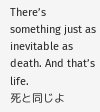There’s something just as inevitable as death. And that’s life.
死と同じよ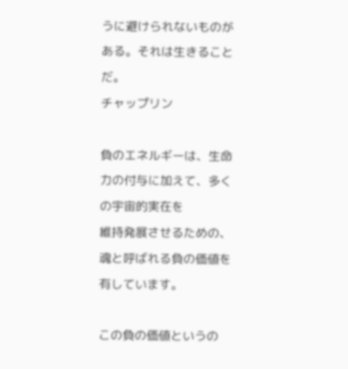うに避けられないものがある。それは生きることだ。
チャップリン

負のエネルギーは、生命力の付与に加えて、多くの宇宙的実在を
維持発展させるための、魂と呼ばれる負の価値を有しています。

この負の価値というの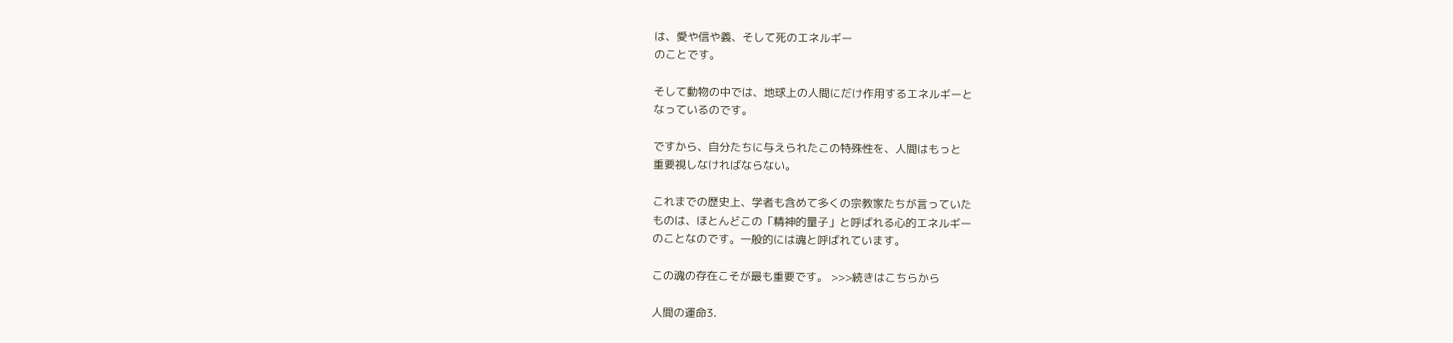は、愛や信や義、そして死のエネルギー
のことです。

そして動物の中では、地球上の人間にだけ作用するエネルギーと
なっているのです。

ですから、自分たちに与えられたこの特殊性を、人間はもっと
重要視しなければならない。

これまでの歴史上、学者も含めて多くの宗教家たちが言っていた
ものは、ほとんどこの「精神的量子」と呼ばれる心的エネルギー
のことなのです。一般的には魂と呼ばれています。

この魂の存在こそが最も重要です。 >>>続きはこちらから

人間の運命3.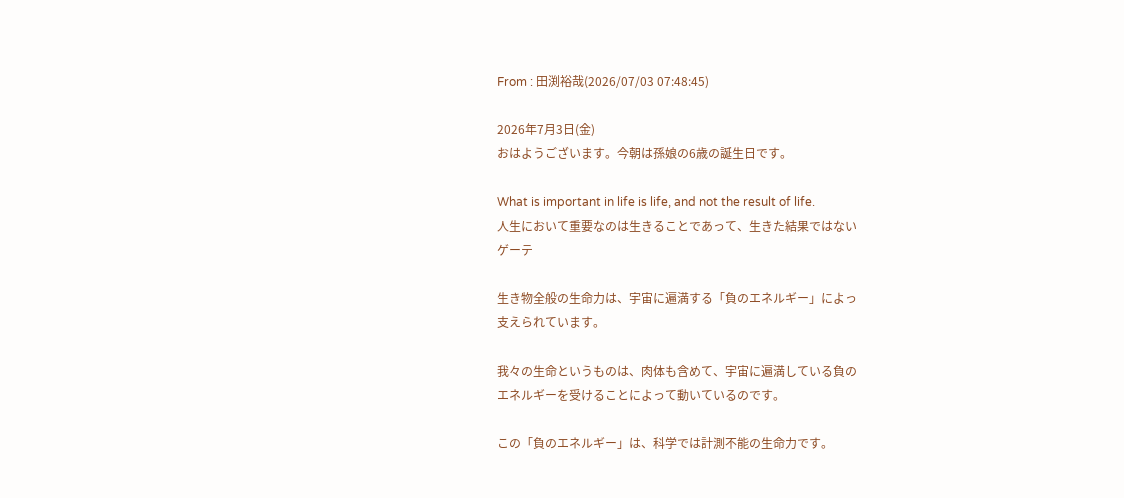From : 田渕裕哉(2026/07/03 07:48:45)

2026年7月3日(金)
おはようございます。今朝は孫娘の6歳の誕生日です。

What is important in life is life, and not the result of life.
人生において重要なのは生きることであって、生きた結果ではない
ゲーテ

生き物全般の生命力は、宇宙に遍満する「負のエネルギー」によっ
支えられています。

我々の生命というものは、肉体も含めて、宇宙に遍満している負の
エネルギーを受けることによって動いているのです。

この「負のエネルギー」は、科学では計測不能の生命力です。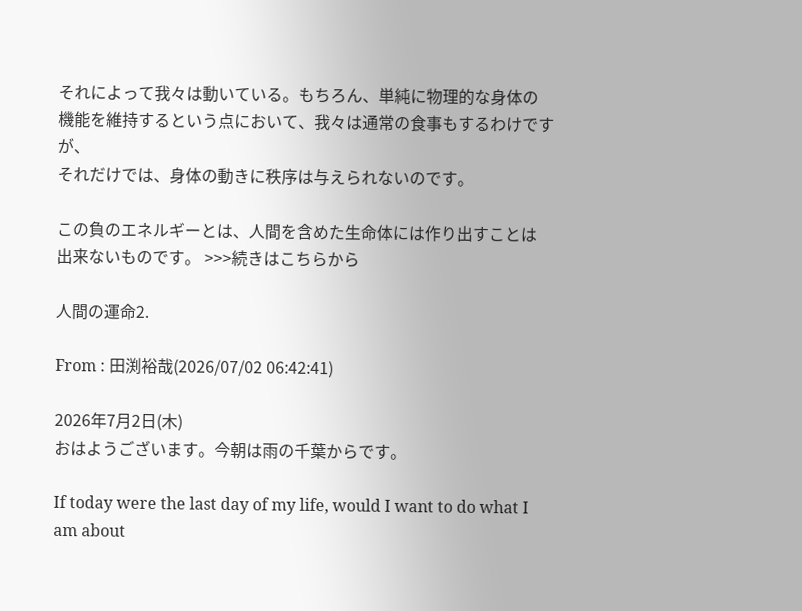それによって我々は動いている。もちろん、単純に物理的な身体の
機能を維持するという点において、我々は通常の食事もするわけですが、
それだけでは、身体の動きに秩序は与えられないのです。

この負のエネルギーとは、人間を含めた生命体には作り出すことは
出来ないものです。 >>>続きはこちらから

人間の運命2.

From : 田渕裕哉(2026/07/02 06:42:41)

2026年7月2日(木)
おはようございます。今朝は雨の千葉からです。

If today were the last day of my life, would I want to do what I am about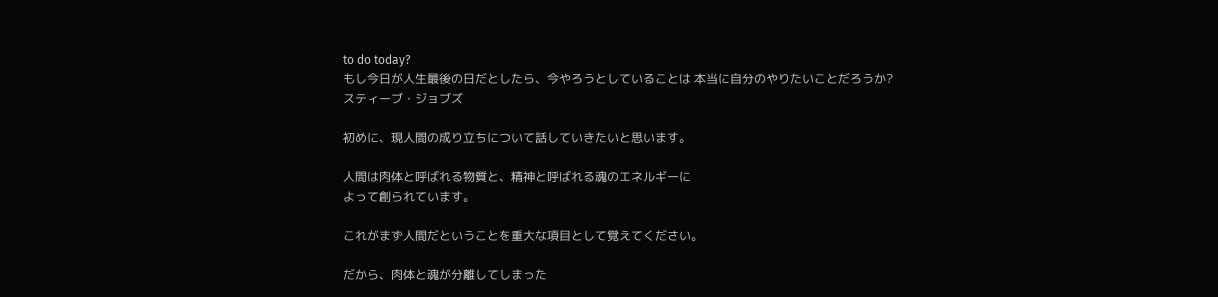to do today?
もし今日が人生最後の日だとしたら、今やろうとしていることは 本当に自分のやりたいことだろうか?
スティーブ・ジョブズ

初めに、現人間の成り立ちについて話していきたいと思います。

人間は肉体と呼ばれる物質と、精神と呼ばれる魂のエネルギーに
よって創られています。

これがまず人間だということを重大な項目として覚えてください。

だから、肉体と魂が分離してしまった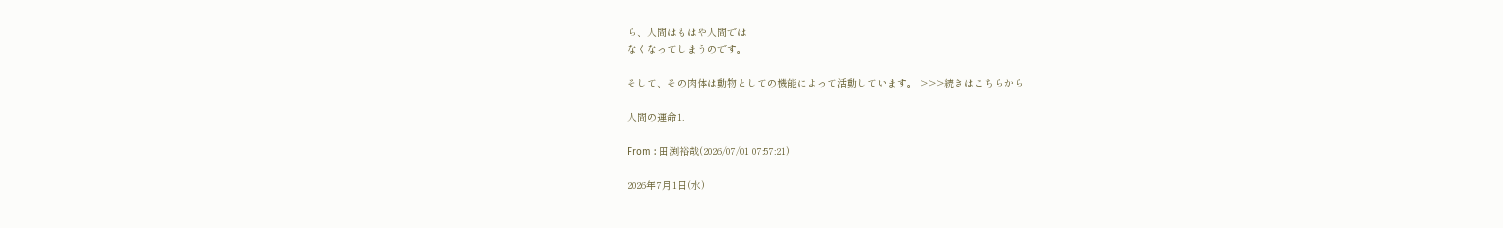ら、人間はもはや人間では
なくなってしまうのです。

そして、その肉体は動物としての機能によって活動しています。 >>>続きはこちらから

人間の運命1.

From : 田渕裕哉(2026/07/01 07:57:21)

2026年7月1日(水)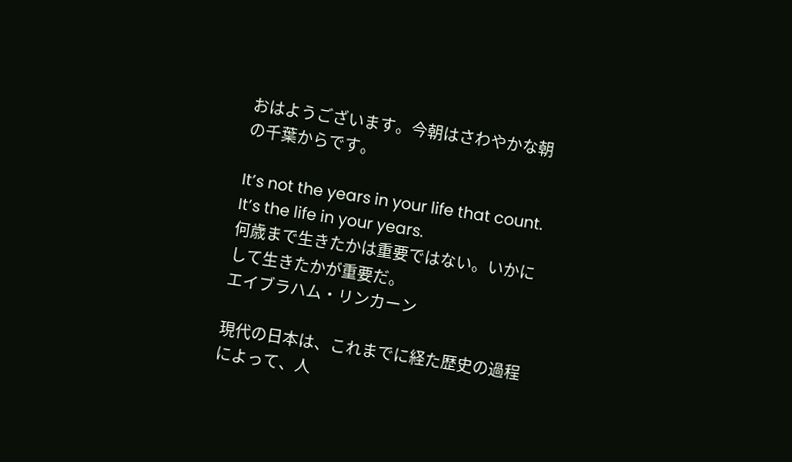おはようございます。今朝はさわやかな朝の千葉からです。

It’s not the years in your life that count. It’s the life in your years.
何歳まで生きたかは重要ではない。いかにして生きたかが重要だ。
エイブラハム・リンカーン

現代の日本は、これまでに経た歴史の過程によって、人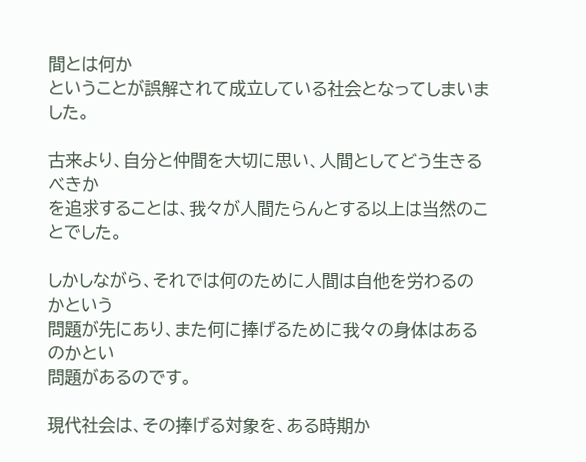間とは何か
ということが誤解されて成立している社会となってしまいました。

古来より、自分と仲間を大切に思い、人間としてどう生きるべきか
を追求することは、我々が人間たらんとする以上は当然のことでした。

しかしながら、それでは何のために人間は自他を労わるのかという
問題が先にあり、また何に捧げるために我々の身体はあるのかとい
問題があるのです。

現代社会は、その捧げる対象を、ある時期か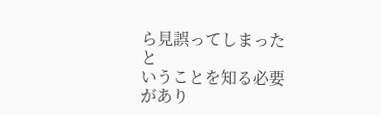ら見誤ってしまったと
いうことを知る必要があり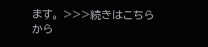ます。 >>>続きはこちらから